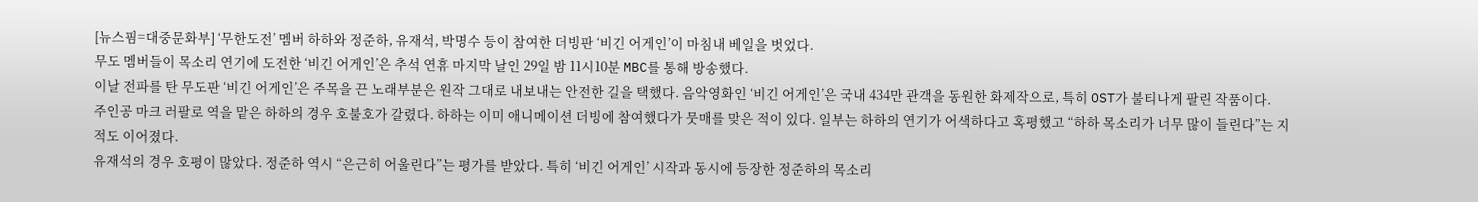[뉴스핌=대중문화부] ‘무한도전’ 멤버 하하와 정준하, 유재석, 박명수 등이 참여한 더빙판 ‘비긴 어게인’이 마침내 베일을 벗었다.
무도 멤버들이 목소리 연기에 도전한 ‘비긴 어게인’은 추석 연휴 마지막 날인 29일 밤 11시10분 MBC를 통해 방송했다.
이날 전파를 탄 무도판 ‘비긴 어게인’은 주목을 끈 노래부분은 원작 그대로 내보내는 안전한 길을 택했다. 음악영화인 ‘비긴 어게인’은 국내 434만 관객을 동원한 화제작으로, 특히 OST가 불티나게 팔린 작품이다.
주인공 마크 러팔로 역을 맡은 하하의 경우 호불호가 갈렸다. 하하는 이미 애니메이션 더빙에 참여했다가 뭇매를 맞은 적이 있다. 일부는 하하의 연기가 어색하다고 혹평했고 “하하 목소리가 너무 많이 들린다”는 지적도 이어졌다.
유재석의 경우 호평이 많았다. 정준하 역시 “은근히 어울린다”는 평가를 받았다. 특히 ‘비긴 어게인’ 시작과 동시에 등장한 정준하의 목소리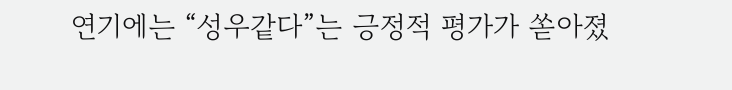연기에는 “성우같다”는 긍정적 평가가 쏟아졌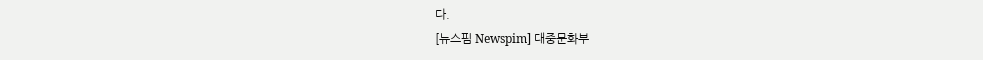다.
[뉴스핌 Newspim] 대중문화부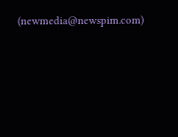(newmedia@newspim.com)